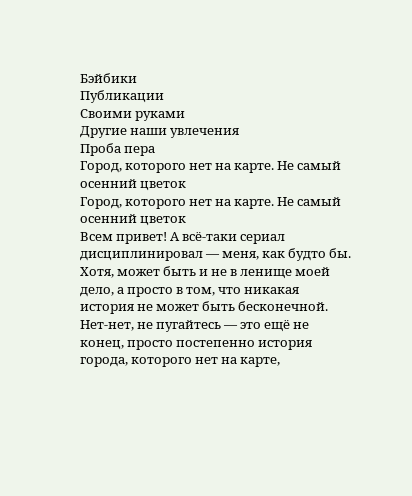Бэйбики
Публикации
Своими руками
Другие наши увлечения
Проба пера
Город, которого нет на карте. Не самый осенний цветок
Город, которого нет на карте. Не самый осенний цветок
Всем привет! А всё-таки сериал дисциплинировал — меня, как будто бы. Хотя, может быть и не в ленище моей дело, а просто в том, что никакая история не может быть бесконечной. Нет-нет, не пугайтесь — это ещё не конец, просто постепенно история города, которого нет на карте,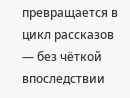превращается в цикл рассказов — без чёткой впоследствии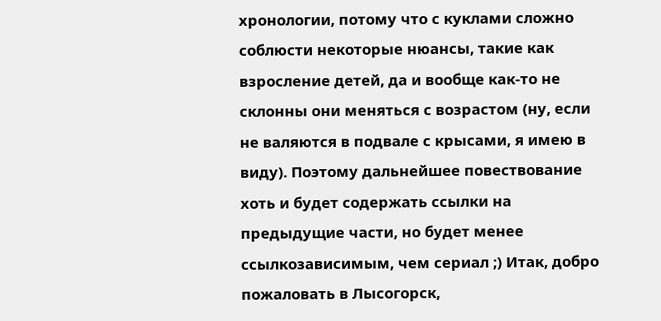хронологии, потому что с куклами сложно соблюсти некоторые нюансы, такие как взросление детей, да и вообще как-то не склонны они меняться с возрастом (ну, если не валяются в подвале с крысами, я имею в виду). Поэтому дальнейшее повествование хоть и будет содержать ссылки на предыдущие части, но будет менее ссылкозависимым, чем сериал ;) Итак, добро пожаловать в Лысогорск,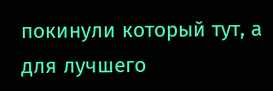покинули который тут, а для лучшего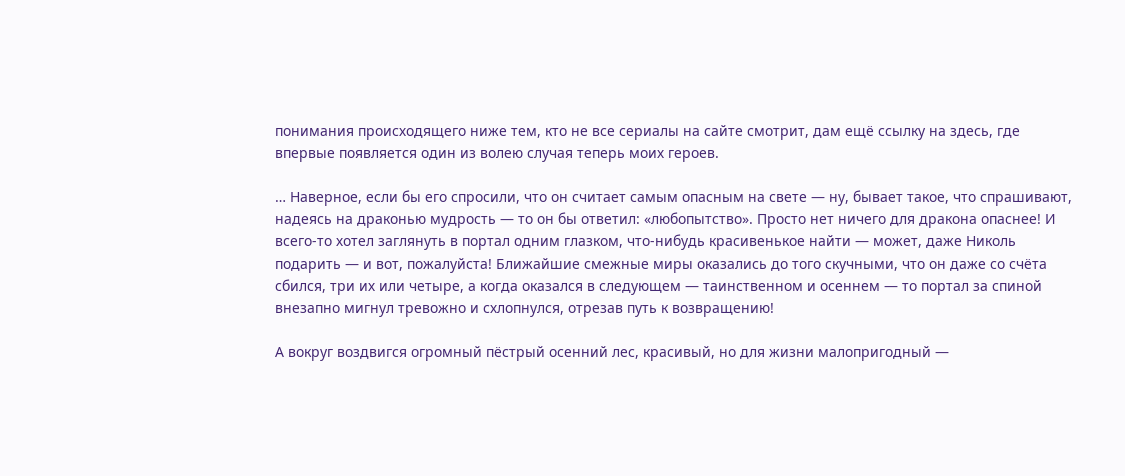понимания происходящего ниже тем, кто не все сериалы на сайте смотрит, дам ещё ссылку на здесь, где впервые появляется один из волею случая теперь моих героев.

… Наверное, если бы его спросили, что он считает самым опасным на свете — ну, бывает такое, что спрашивают, надеясь на драконью мудрость — то он бы ответил: «любопытство». Просто нет ничего для дракона опаснее! И всего-то хотел заглянуть в портал одним глазком, что-нибудь красивенькое найти — может, даже Николь подарить — и вот, пожалуйста! Ближайшие смежные миры оказались до того скучными, что он даже со счёта сбился, три их или четыре, а когда оказался в следующем — таинственном и осеннем — то портал за спиной внезапно мигнул тревожно и схлопнулся, отрезав путь к возвращению!

А вокруг воздвигся огромный пёстрый осенний лес, красивый, но для жизни малопригодный —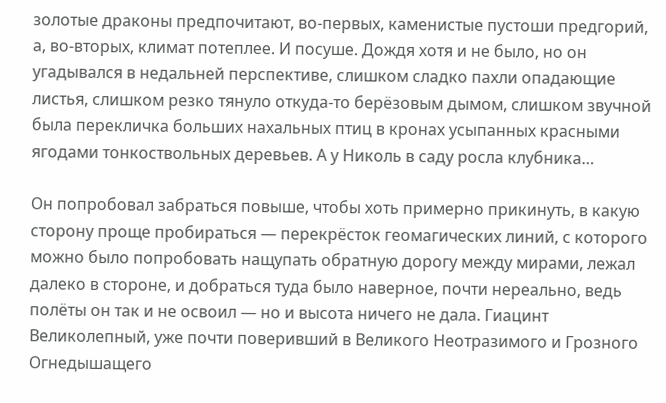золотые драконы предпочитают, во-первых, каменистые пустоши предгорий, а, во-вторых, климат потеплее. И посуше. Дождя хотя и не было, но он угадывался в недальней перспективе, слишком сладко пахли опадающие листья, слишком резко тянуло откуда-то берёзовым дымом, слишком звучной была перекличка больших нахальных птиц в кронах усыпанных красными ягодами тонкоствольных деревьев. А у Николь в саду росла клубника…

Он попробовал забраться повыше, чтобы хоть примерно прикинуть, в какую сторону проще пробираться — перекрёсток геомагических линий, с которого можно было попробовать нащупать обратную дорогу между мирами, лежал далеко в стороне, и добраться туда было наверное, почти нереально, ведь полёты он так и не освоил — но и высота ничего не дала. Гиацинт Великолепный, уже почти поверивший в Великого Неотразимого и Грозного Огнедышащего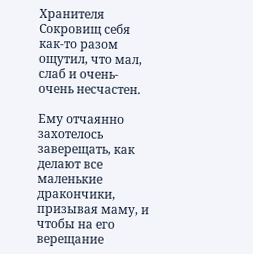Хранителя Сокровищ себя как-то разом ощутил, что мал, слаб и очень-очень несчастен.

Ему отчаянно захотелось заверещать, как делают все маленькие дракончики, призывая маму, и чтобы на его верещание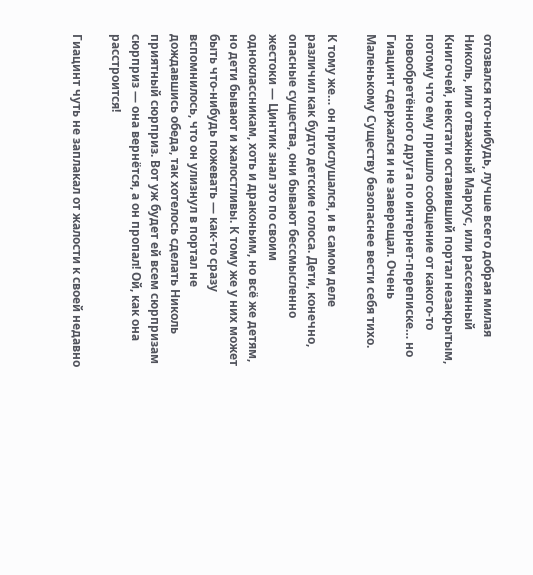отозвался кто-нибудь, лучше всего добрая милая Николь, или отважный Маркус, или рассеянный Книгочей, некстати оставивший портал незакрытым, потому что ему пришло сообщение от какого-то новообретённого друга по интернет-переписке… но Гиацинт сдержался и не заверещал. Очень Маленькому Существу безопаснее вести себя тихо.

К тому же… он прислушался, и в самом деле различил как будто детские голоса. Дети, конечно, опасные существа, они бывают бессмысленно жестоки — Цинтик знал это по своим одноклассникам, хоть и драконьим, но всё же детям, но дети бывают и жалостливы. К тому же у них может быть что-нибудь пожевать — как-то сразу вспомнилось, что он улизнул в портал не дождавшись обеда, так хотелось сделать Николь приятный сюрприз. Вот уж будет ей всем сюрпризам сюрприз — она вернётся, а он пропал! Ой, как она расстроится!

Гиацинт чуть не заплакал от жалости к своей недавно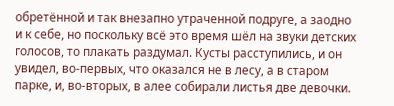обретённой и так внезапно утраченной подруге, а заодно и к себе, но поскольку всё это время шёл на звуки детских голосов, то плакать раздумал. Кусты расступились, и он увидел, во-первых, что оказался не в лесу, а в старом парке, и, во-вторых, в алее собирали листья две девочки.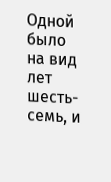Одной было на вид лет шесть-семь, и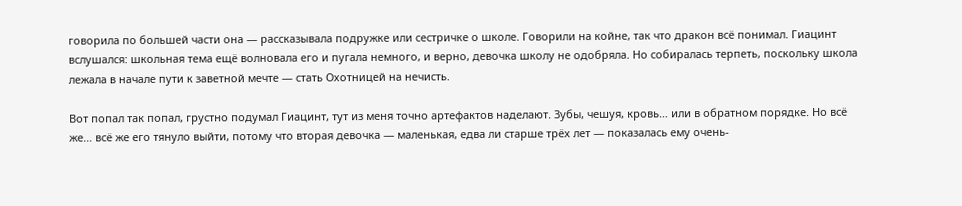говорила по большей части она — рассказывала подружке или сестричке о школе. Говорили на койне, так что дракон всё понимал. Гиацинт вслушался: школьная тема ещё волновала его и пугала немного, и верно, девочка школу не одобряла. Но собиралась терпеть, поскольку школа лежала в начале пути к заветной мечте — стать Охотницей на нечисть.

Вот попал так попал, грустно подумал Гиацинт, тут из меня точно артефактов наделают. Зубы, чешуя, кровь… или в обратном порядке. Но всё же… всё же его тянуло выйти, потому что вторая девочка — маленькая, едва ли старше трёх лет — показалась ему очень-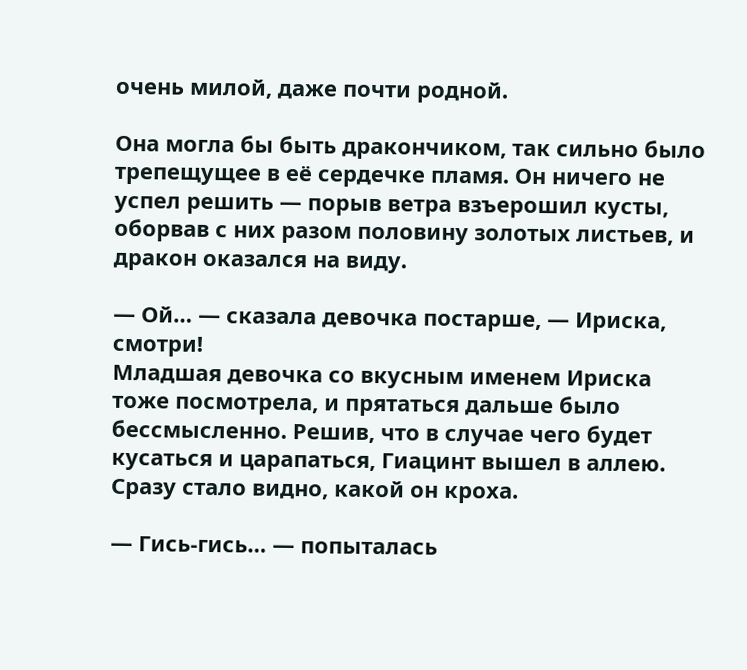очень милой, даже почти родной.

Она могла бы быть дракончиком, так сильно было трепещущее в её сердечке пламя. Он ничего не успел решить — порыв ветра взъерошил кусты, оборвав с них разом половину золотых листьев, и дракон оказался на виду.

— Ой… — сказала девочка постарше, — Ириска, смотри!
Младшая девочка со вкусным именем Ириска тоже посмотрела, и прятаться дальше было бессмысленно. Решив, что в случае чего будет кусаться и царапаться, Гиацинт вышел в аллею. Сразу стало видно, какой он кроха.

— Гись-гись… — попыталась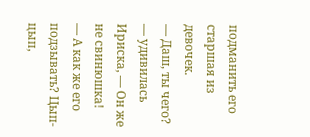подманить его старшая из девочек.
— Даш, ты чего? — удивилась Ириска, — Он же не свинюшка!
— А как же его подзывать? Цып-цып,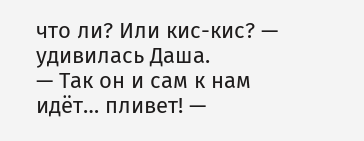что ли? Или кис-кис? — удивилась Даша.
— Так он и сам к нам идёт… пливет! —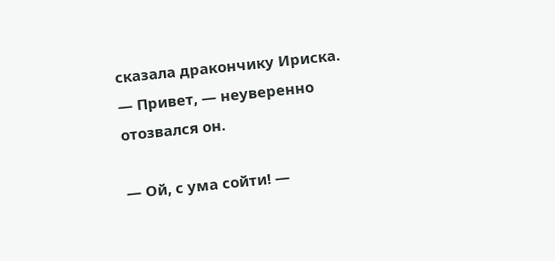сказала дракончику Ириска.
— Привет, — неуверенно отозвался он.

— Ой, с ума сойти! —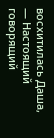восхитилась Даша, — Настоящий говорящий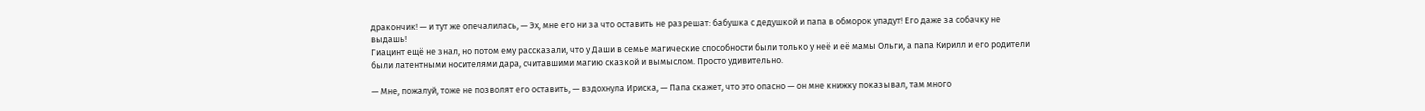дракончик! — и тут же опечалилась, — Эх, мне его ни за что оставить не разрешат: бабушка с дедушкой и папа в обморок упадут! Его даже за собачку не выдашь!
Гиацинт ещё не знал, но потом ему рассказали, что у Даши в семье магические способности были только у неё и её мамы Ольги, а папа Кирилл и его родители были латентными носителями дара, считавшими магию сказкой и вымыслом. Просто удивительно.

— Мне, пожалуй, тоже не позволят его оставить, — вздохнула Ириска, — Папа скажет, что это опасно — он мне книжку показывал, там много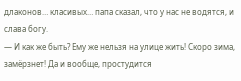длаконов… класивых… папа сказал, что у нас не водятся, и слава богу.
— И как же быть? Ему же нельзя на улице жить! Скоро зима, замёрзнет! Да и вообще, простудится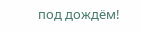под дождём!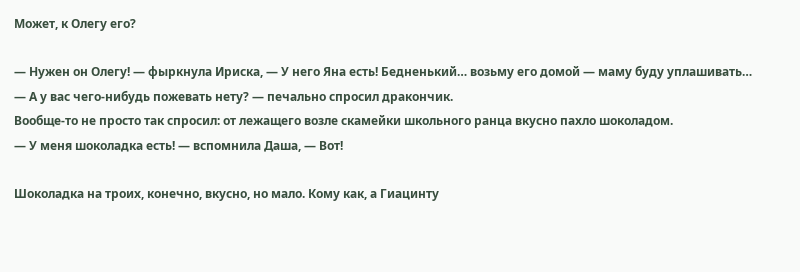Может, к Олегу его?

— Нужен он Олегу! — фыркнула Ириска, — У него Яна есть! Бедненький… возьму его домой — маму буду уплашивать…
— А у вас чего-нибудь пожевать нету? — печально спросил дракончик.
Вообще-то не просто так спросил: от лежащего возле скамейки школьного ранца вкусно пахло шоколадом.
— У меня шоколадка есть! — вспомнила Даша, — Вот!

Шоколадка на троих, конечно, вкусно, но мало. Кому как, а Гиацинту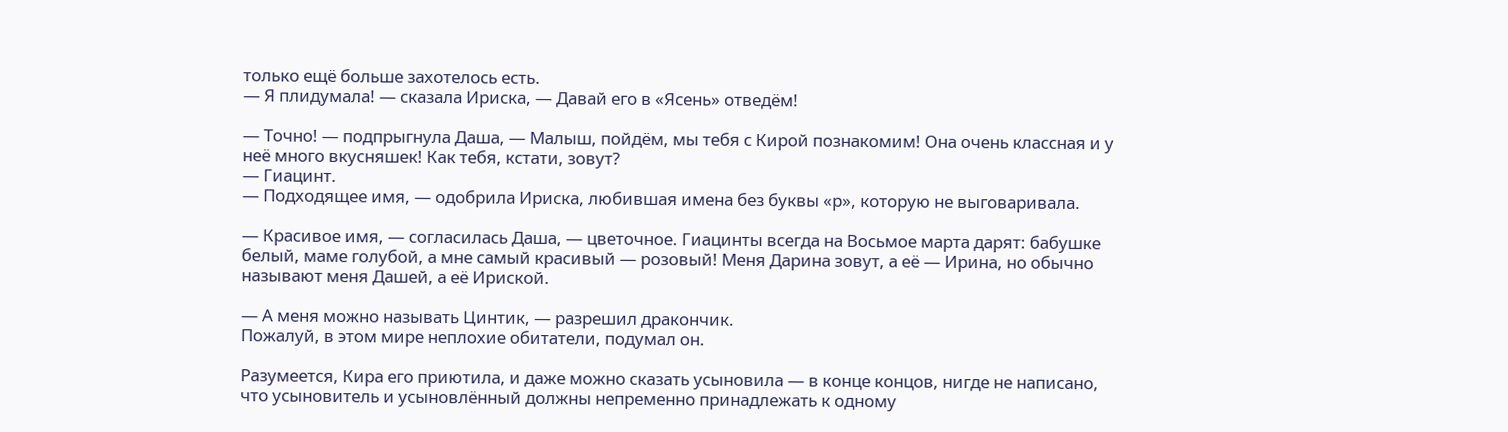только ещё больше захотелось есть.
— Я плидумала! — сказала Ириска, — Давай его в «Ясень» отведём!

— Точно! — подпрыгнула Даша, — Малыш, пойдём, мы тебя с Кирой познакомим! Она очень классная и у неё много вкусняшек! Как тебя, кстати, зовут?
— Гиацинт.
— Подходящее имя, — одобрила Ириска, любившая имена без буквы «р», которую не выговаривала.

— Красивое имя, — согласилась Даша, — цветочное. Гиацинты всегда на Восьмое марта дарят: бабушке белый, маме голубой, а мне самый красивый — розовый! Меня Дарина зовут, а её — Ирина, но обычно называют меня Дашей, а её Ириской.

— А меня можно называть Цинтик, — разрешил дракончик.
Пожалуй, в этом мире неплохие обитатели, подумал он.

Разумеется, Кира его приютила, и даже можно сказать усыновила — в конце концов, нигде не написано, что усыновитель и усыновлённый должны непременно принадлежать к одному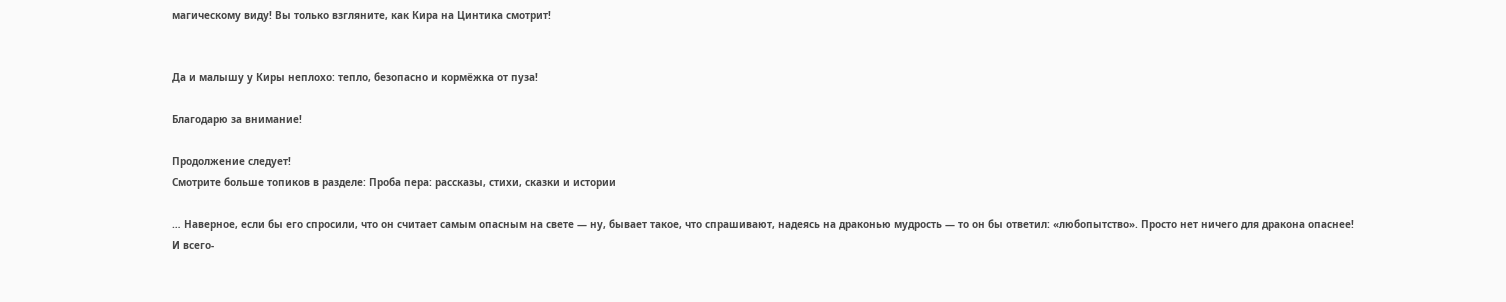магическому виду! Вы только взгляните, как Кира на Цинтика смотрит!


Да и малышу у Киры неплохо: тепло, безопасно и кормёжка от пуза!

Благодарю за внимание!

Продолжение следует!
Смотрите больше топиков в разделе: Проба пера: рассказы, стихи, сказки и истории

… Наверное, если бы его спросили, что он считает самым опасным на свете — ну, бывает такое, что спрашивают, надеясь на драконью мудрость — то он бы ответил: «любопытство». Просто нет ничего для дракона опаснее! И всего-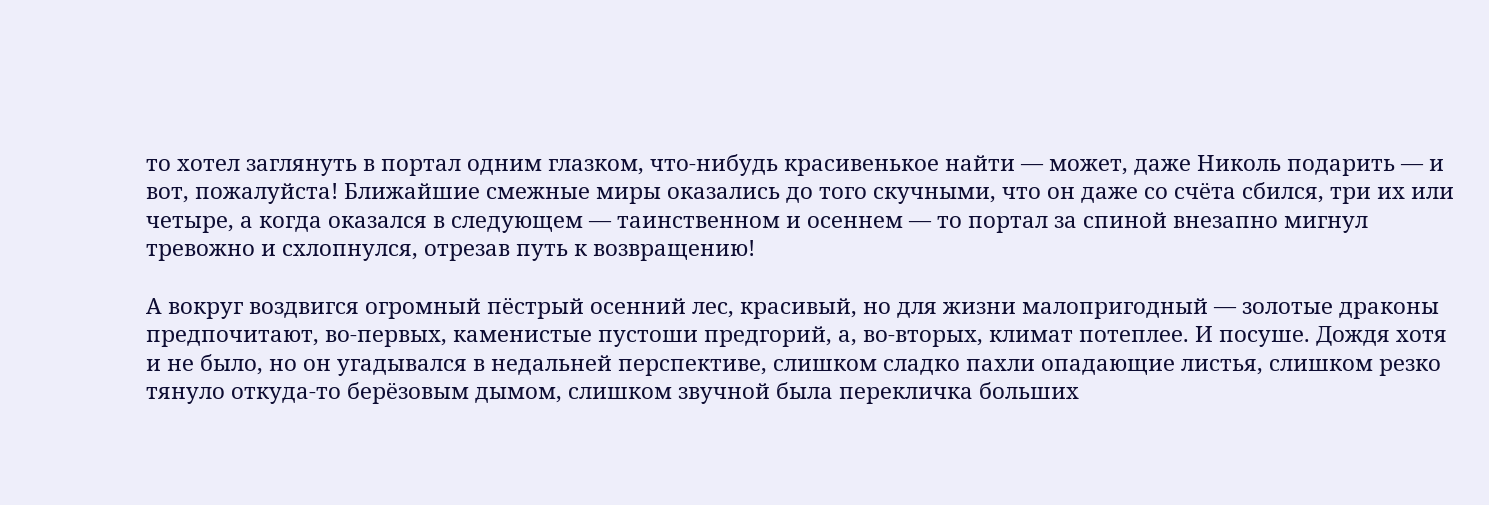то хотел заглянуть в портал одним глазком, что-нибудь красивенькое найти — может, даже Николь подарить — и вот, пожалуйста! Ближайшие смежные миры оказались до того скучными, что он даже со счёта сбился, три их или четыре, а когда оказался в следующем — таинственном и осеннем — то портал за спиной внезапно мигнул тревожно и схлопнулся, отрезав путь к возвращению!

А вокруг воздвигся огромный пёстрый осенний лес, красивый, но для жизни малопригодный — золотые драконы предпочитают, во-первых, каменистые пустоши предгорий, а, во-вторых, климат потеплее. И посуше. Дождя хотя и не было, но он угадывался в недальней перспективе, слишком сладко пахли опадающие листья, слишком резко тянуло откуда-то берёзовым дымом, слишком звучной была перекличка больших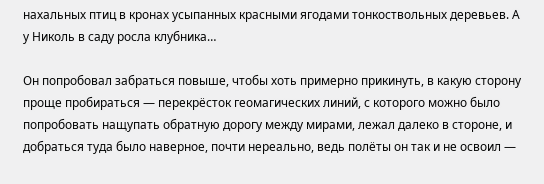нахальных птиц в кронах усыпанных красными ягодами тонкоствольных деревьев. А у Николь в саду росла клубника…

Он попробовал забраться повыше, чтобы хоть примерно прикинуть, в какую сторону проще пробираться — перекрёсток геомагических линий, с которого можно было попробовать нащупать обратную дорогу между мирами, лежал далеко в стороне, и добраться туда было наверное, почти нереально, ведь полёты он так и не освоил —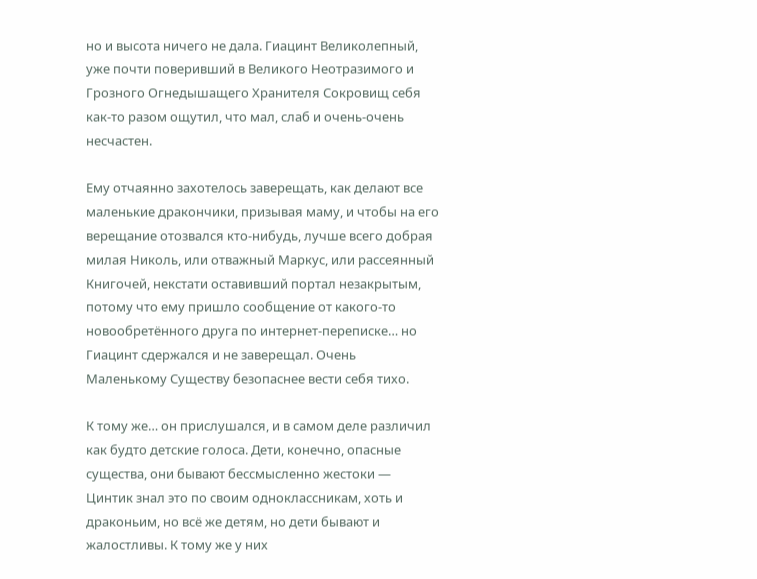но и высота ничего не дала. Гиацинт Великолепный, уже почти поверивший в Великого Неотразимого и Грозного Огнедышащего Хранителя Сокровищ себя как-то разом ощутил, что мал, слаб и очень-очень несчастен.

Ему отчаянно захотелось заверещать, как делают все маленькие дракончики, призывая маму, и чтобы на его верещание отозвался кто-нибудь, лучше всего добрая милая Николь, или отважный Маркус, или рассеянный Книгочей, некстати оставивший портал незакрытым, потому что ему пришло сообщение от какого-то новообретённого друга по интернет-переписке… но Гиацинт сдержался и не заверещал. Очень Маленькому Существу безопаснее вести себя тихо.

К тому же… он прислушался, и в самом деле различил как будто детские голоса. Дети, конечно, опасные существа, они бывают бессмысленно жестоки — Цинтик знал это по своим одноклассникам, хоть и драконьим, но всё же детям, но дети бывают и жалостливы. К тому же у них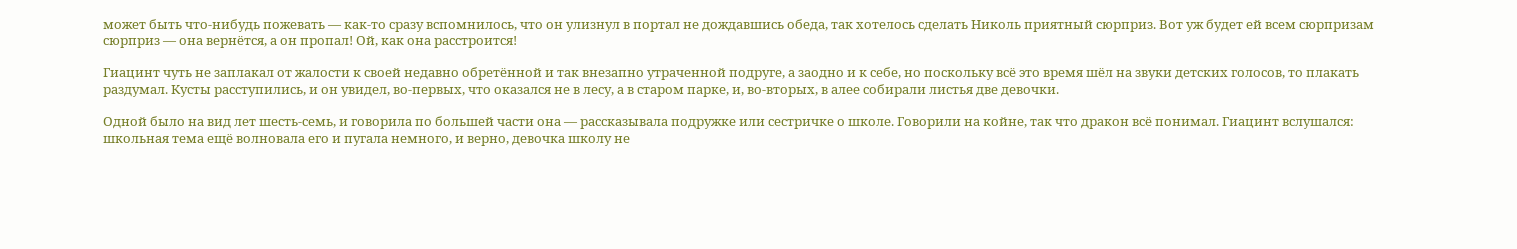может быть что-нибудь пожевать — как-то сразу вспомнилось, что он улизнул в портал не дождавшись обеда, так хотелось сделать Николь приятный сюрприз. Вот уж будет ей всем сюрпризам сюрприз — она вернётся, а он пропал! Ой, как она расстроится!

Гиацинт чуть не заплакал от жалости к своей недавно обретённой и так внезапно утраченной подруге, а заодно и к себе, но поскольку всё это время шёл на звуки детских голосов, то плакать раздумал. Кусты расступились, и он увидел, во-первых, что оказался не в лесу, а в старом парке, и, во-вторых, в алее собирали листья две девочки.

Одной было на вид лет шесть-семь, и говорила по большей части она — рассказывала подружке или сестричке о школе. Говорили на койне, так что дракон всё понимал. Гиацинт вслушался: школьная тема ещё волновала его и пугала немного, и верно, девочка школу не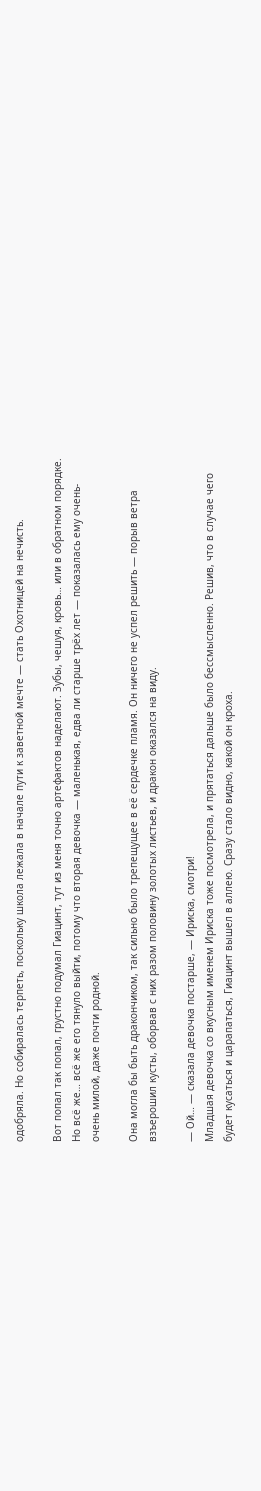одобряла. Но собиралась терпеть, поскольку школа лежала в начале пути к заветной мечте — стать Охотницей на нечисть.

Вот попал так попал, грустно подумал Гиацинт, тут из меня точно артефактов наделают. Зубы, чешуя, кровь… или в обратном порядке. Но всё же… всё же его тянуло выйти, потому что вторая девочка — маленькая, едва ли старше трёх лет — показалась ему очень-очень милой, даже почти родной.

Она могла бы быть дракончиком, так сильно было трепещущее в её сердечке пламя. Он ничего не успел решить — порыв ветра взъерошил кусты, оборвав с них разом половину золотых листьев, и дракон оказался на виду.

— Ой… — сказала девочка постарше, — Ириска, смотри!
Младшая девочка со вкусным именем Ириска тоже посмотрела, и прятаться дальше было бессмысленно. Решив, что в случае чего будет кусаться и царапаться, Гиацинт вышел в аллею. Сразу стало видно, какой он кроха.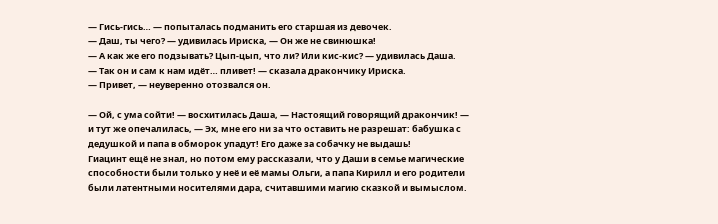— Гись-гись… — попыталась подманить его старшая из девочек.
— Даш, ты чего? — удивилась Ириска, — Он же не свинюшка!
— А как же его подзывать? Цып-цып, что ли? Или кис-кис? — удивилась Даша.
— Так он и сам к нам идёт… пливет! — сказала дракончику Ириска.
— Привет, — неуверенно отозвался он.

— Ой, с ума сойти! — восхитилась Даша, — Настоящий говорящий дракончик! — и тут же опечалилась, — Эх, мне его ни за что оставить не разрешат: бабушка с дедушкой и папа в обморок упадут! Его даже за собачку не выдашь!
Гиацинт ещё не знал, но потом ему рассказали, что у Даши в семье магические способности были только у неё и её мамы Ольги, а папа Кирилл и его родители были латентными носителями дара, считавшими магию сказкой и вымыслом.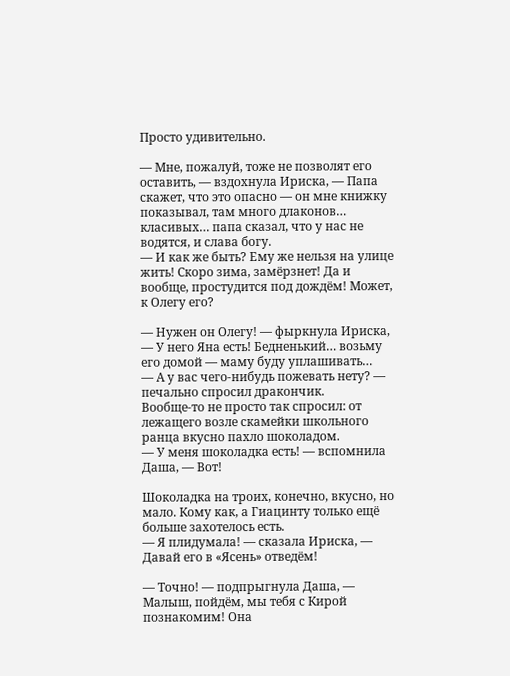Просто удивительно.

— Мне, пожалуй, тоже не позволят его оставить, — вздохнула Ириска, — Папа скажет, что это опасно — он мне книжку показывал, там много длаконов… класивых… папа сказал, что у нас не водятся, и слава богу.
— И как же быть? Ему же нельзя на улице жить! Скоро зима, замёрзнет! Да и вообще, простудится под дождём! Может, к Олегу его?

— Нужен он Олегу! — фыркнула Ириска, — У него Яна есть! Бедненький… возьму его домой — маму буду уплашивать…
— А у вас чего-нибудь пожевать нету? — печально спросил дракончик.
Вообще-то не просто так спросил: от лежащего возле скамейки школьного ранца вкусно пахло шоколадом.
— У меня шоколадка есть! — вспомнила Даша, — Вот!

Шоколадка на троих, конечно, вкусно, но мало. Кому как, а Гиацинту только ещё больше захотелось есть.
— Я плидумала! — сказала Ириска, — Давай его в «Ясень» отведём!

— Точно! — подпрыгнула Даша, — Малыш, пойдём, мы тебя с Кирой познакомим! Она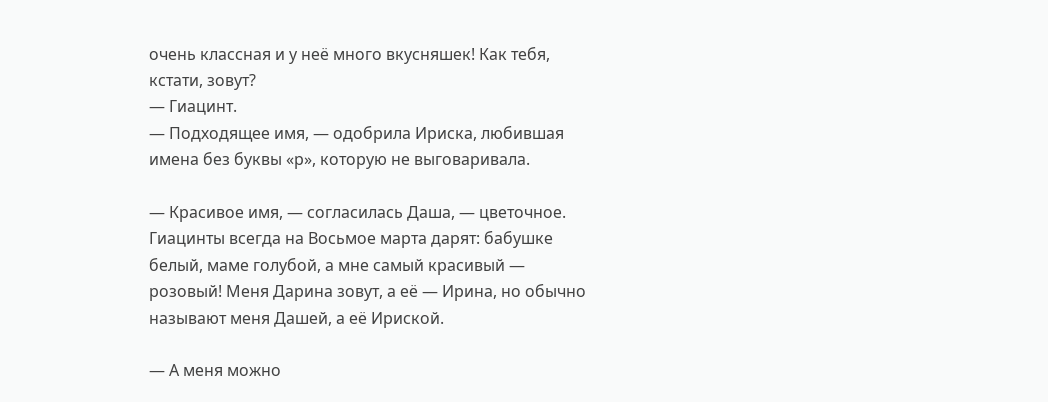очень классная и у неё много вкусняшек! Как тебя, кстати, зовут?
— Гиацинт.
— Подходящее имя, — одобрила Ириска, любившая имена без буквы «р», которую не выговаривала.

— Красивое имя, — согласилась Даша, — цветочное. Гиацинты всегда на Восьмое марта дарят: бабушке белый, маме голубой, а мне самый красивый — розовый! Меня Дарина зовут, а её — Ирина, но обычно называют меня Дашей, а её Ириской.

— А меня можно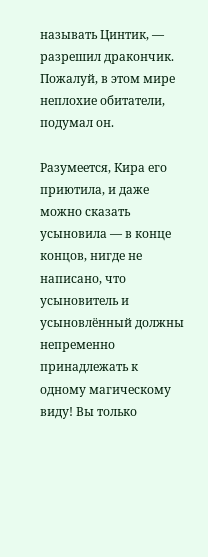называть Цинтик, — разрешил дракончик.
Пожалуй, в этом мире неплохие обитатели, подумал он.

Разумеется, Кира его приютила, и даже можно сказать усыновила — в конце концов, нигде не написано, что усыновитель и усыновлённый должны непременно принадлежать к одному магическому виду! Вы только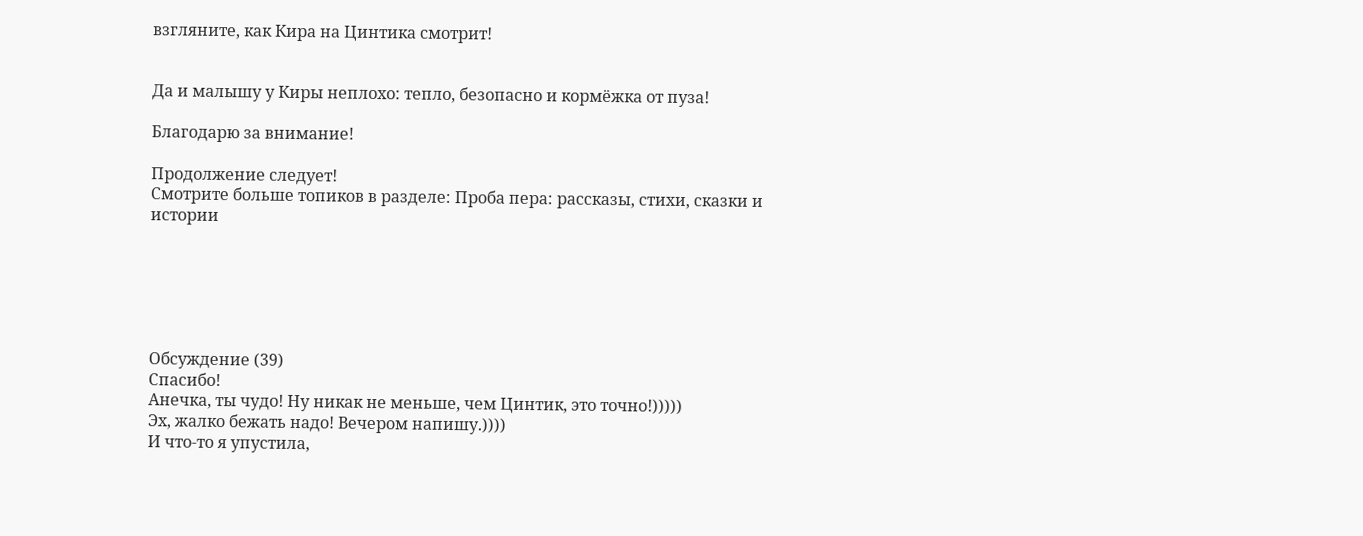взгляните, как Кира на Цинтика смотрит!


Да и малышу у Киры неплохо: тепло, безопасно и кормёжка от пуза!

Благодарю за внимание!

Продолжение следует!
Смотрите больше топиков в разделе: Проба пера: рассказы, стихи, сказки и истории






Обсуждение (39)
Спасибо!
Анечка, ты чудо! Ну никак не меньше, чем Цинтик, это точно!)))))
Эх, жалко бежать надо! Вечером напишу.))))
И что-то я упустила,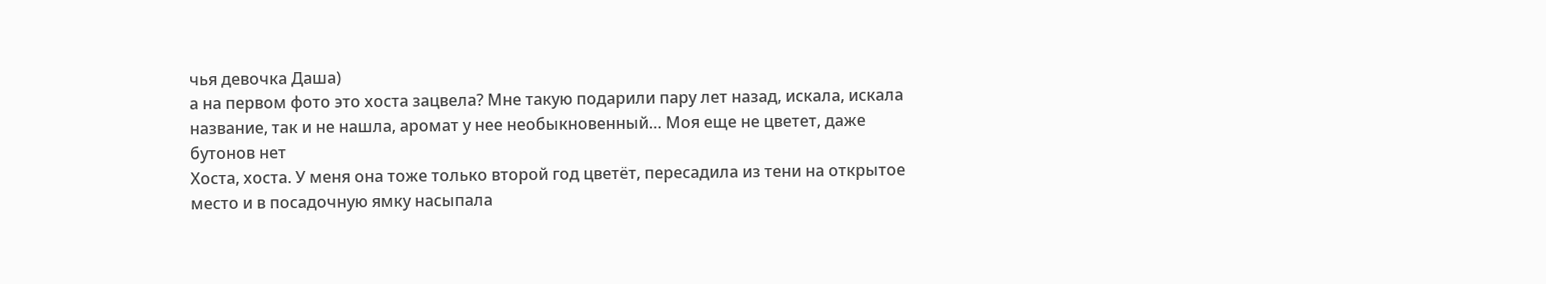чья девочка Даша)
а на первом фото это хоста зацвела? Мне такую подарили пару лет назад, искала, искала название, так и не нашла, аромат у нее необыкновенный… Моя еще не цветет, даже бутонов нет
Хоста, хоста. У меня она тоже только второй год цветёт, пересадила из тени на открытое место и в посадочную ямку насыпала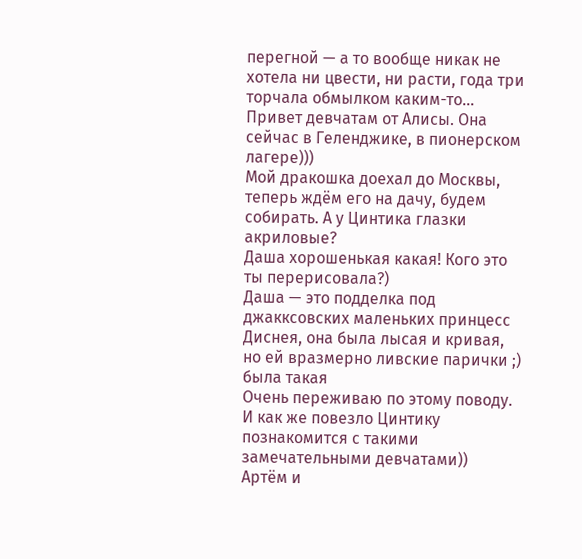перегной — а то вообще никак не хотела ни цвести, ни расти, года три торчала обмылком каким-то…
Привет девчатам от Алисы. Она сейчас в Геленджике, в пионерском лагере)))
Мой дракошка доехал до Москвы, теперь ждём его на дачу, будем собирать. А у Цинтика глазки акриловые?
Даша хорошенькая какая! Кого это ты перерисовала?)
Даша — это подделка под джакксовских маленьких принцесс Диснея, она была лысая и кривая, но ей вразмерно ливские парички ;) была такая
Очень переживаю по этому поводу. И как же повезло Цинтику познакомится с такими замечательными девчатами))
Артём и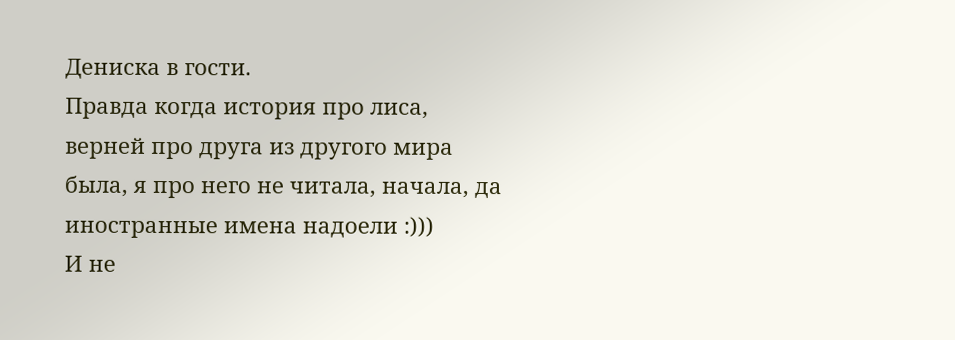Дениска в гости.
Правда когда история про лиса, верней про друга из другого мира была, я про него не читала, начала, да иностранные имена надоели :)))
И не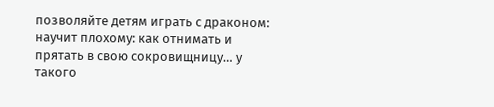позволяйте детям играть с драконом: научит плохому: как отнимать и прятать в свою сокровищницу… у такого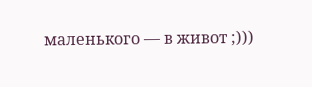маленького — в живот ;)))